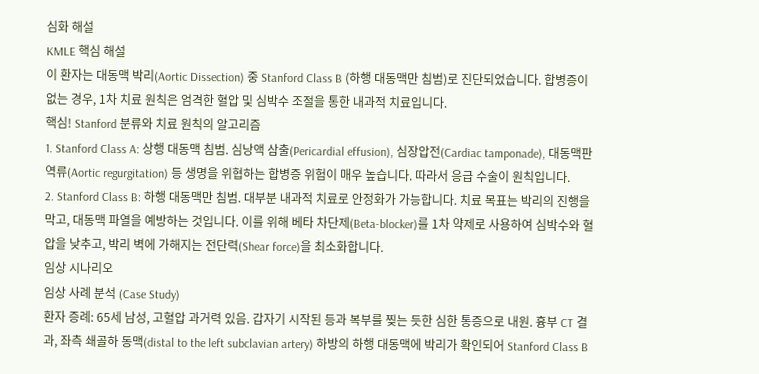심화 해설
KMLE 핵심 해설
이 환자는 대동맥 박리(Aortic Dissection) 중 Stanford Class B (하행 대동맥만 침범)로 진단되었습니다. 합병증이 없는 경우, 1차 치료 원칙은 엄격한 혈압 및 심박수 조절을 통한 내과적 치료입니다.
핵심! Stanford 분류와 치료 원칙의 알고리즘
1. Stanford Class A: 상행 대동맥 침범. 심낭액 삼출(Pericardial effusion), 심장압전(Cardiac tamponade), 대동맥판 역류(Aortic regurgitation) 등 생명을 위협하는 합병증 위험이 매우 높습니다. 따라서 응급 수술이 원칙입니다.
2. Stanford Class B: 하행 대동맥만 침범. 대부분 내과적 치료로 안정화가 가능합니다. 치료 목표는 박리의 진행을 막고, 대동맥 파열을 예방하는 것입니다. 이를 위해 베타 차단제(Beta-blocker)를 1차 약제로 사용하여 심박수와 혈압을 낮추고, 박리 벽에 가해지는 전단력(Shear force)을 최소화합니다.
임상 시나리오
임상 사례 분석 (Case Study)
환자 증례: 65세 남성, 고혈압 과거력 있음. 갑자기 시작된 등과 복부를 찢는 듯한 심한 통증으로 내원. 흉부 CT 결과, 좌측 쇄골하 동맥(distal to the left subclavian artery) 하방의 하행 대동맥에 박리가 확인되어 Stanford Class B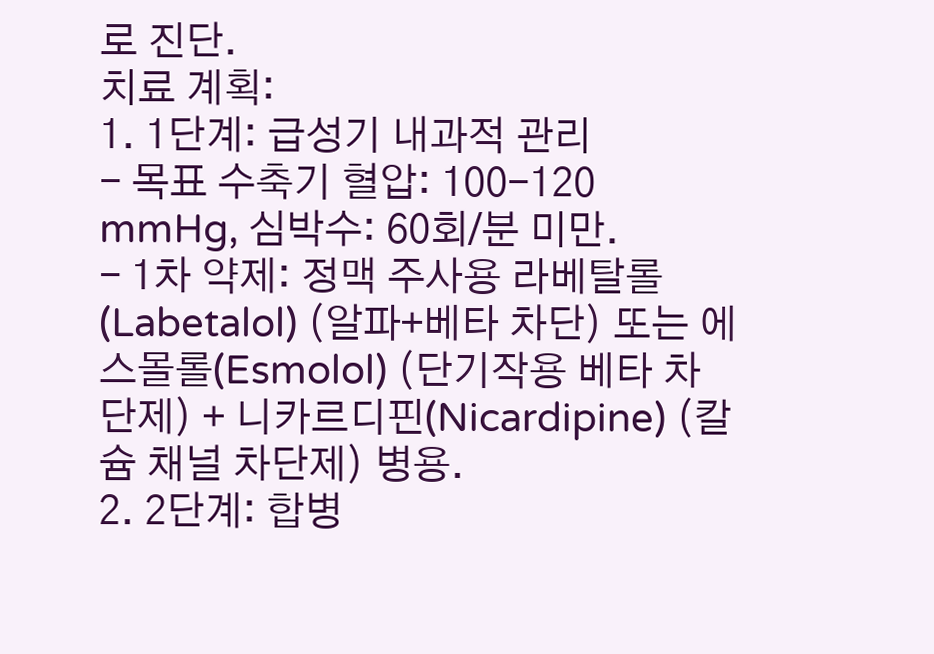로 진단.
치료 계획:
1. 1단계: 급성기 내과적 관리
- 목표 수축기 혈압: 100-120 mmHg, 심박수: 60회/분 미만.
- 1차 약제: 정맥 주사용 라베탈롤(Labetalol) (알파+베타 차단) 또는 에스몰롤(Esmolol) (단기작용 베타 차단제) + 니카르디핀(Nicardipine) (칼슘 채널 차단제) 병용.
2. 2단계: 합병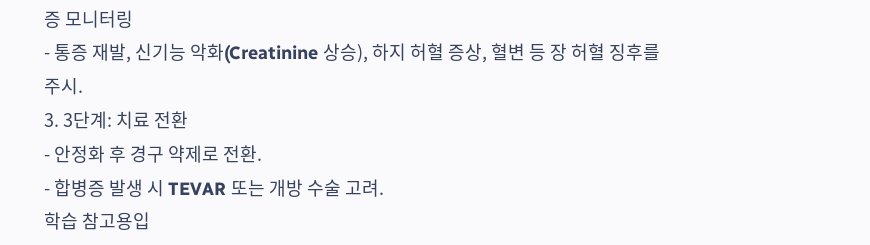증 모니터링
- 통증 재발, 신기능 악화(Creatinine 상승), 하지 허혈 증상, 혈변 등 장 허혈 징후를 주시.
3. 3단계: 치료 전환
- 안정화 후 경구 약제로 전환.
- 합병증 발생 시 TEVAR 또는 개방 수술 고려.
학습 참고용입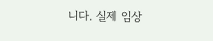니다. 실제 임상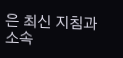은 최신 지침과 소속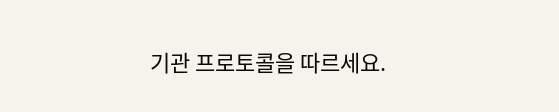기관 프로토콜을 따르세요.